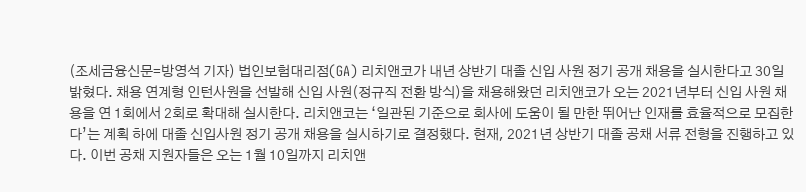(조세금융신문=방영석 기자) 법인보험대리점(GA) 리치앤코가 내년 상반기 대졸 신입 사원 정기 공개 채용을 실시한다고 30일 밝혔다. 채용 연계형 인턴사원을 선발해 신입 사원(정규직 전환 방식)을 채용해왔던 리치앤코가 오는 2021년부터 신입 사원 채용을 연 1회에서 2회로 확대해 실시한다. 리치앤코는 ‘일관된 기준으로 회사에 도움이 될 만한 뛰어난 인재를 효율적으로 모집한다’는 계획 하에 대졸 신입사원 정기 공개 채용을 실시하기로 결정했다. 현재, 2021년 상반기 대졸 공채 서류 전형을 진행하고 있다. 이번 공채 지원자들은 오는 1월 10일까지 리치앤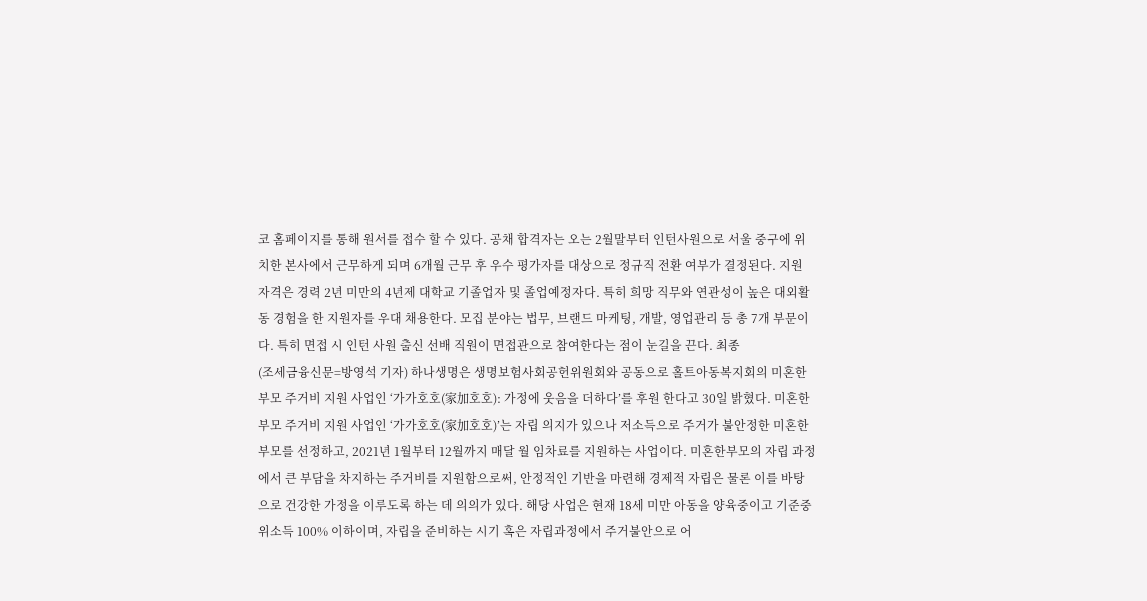코 홈페이지를 통해 원서를 접수 할 수 있다. 공채 합격자는 오는 2월말부터 인턴사원으로 서울 중구에 위치한 본사에서 근무하게 되며 6개월 근무 후 우수 평가자를 대상으로 정규직 전환 여부가 결정된다. 지원 자격은 경력 2년 미만의 4년제 대학교 기졸업자 및 졸업예정자다. 특히 희망 직무와 연관성이 높은 대외활동 경험을 한 지원자를 우대 채용한다. 모집 분야는 법무, 브랜드 마케팅, 개발, 영업관리 등 총 7개 부문이다. 특히 면접 시 인턴 사원 출신 선배 직원이 면접관으로 참여한다는 점이 눈길을 끈다. 최종
(조세금융신문=방영석 기자) 하나생명은 생명보험사회공헌위원회와 공동으로 홀트아동복지회의 미혼한부모 주거비 지원 사업인 ‘가가호호(家加호호): 가정에 웃음을 더하다’를 후원 한다고 30일 밝혔다. 미혼한부모 주거비 지원 사업인 ‘가가호호(家加호호)’는 자립 의지가 있으나 저소득으로 주거가 불안정한 미혼한부모를 선정하고, 2021년 1월부터 12월까지 매달 월 임차료를 지원하는 사업이다. 미혼한부모의 자립 과정에서 큰 부담을 차지하는 주거비를 지원함으로써, 안정적인 기반을 마련해 경제적 자립은 물론 이를 바탕으로 건강한 가정을 이루도록 하는 데 의의가 있다. 해당 사업은 현재 18세 미만 아동을 양육중이고 기준중위소득 100% 이하이며, 자립을 준비하는 시기 혹은 자립과정에서 주거불안으로 어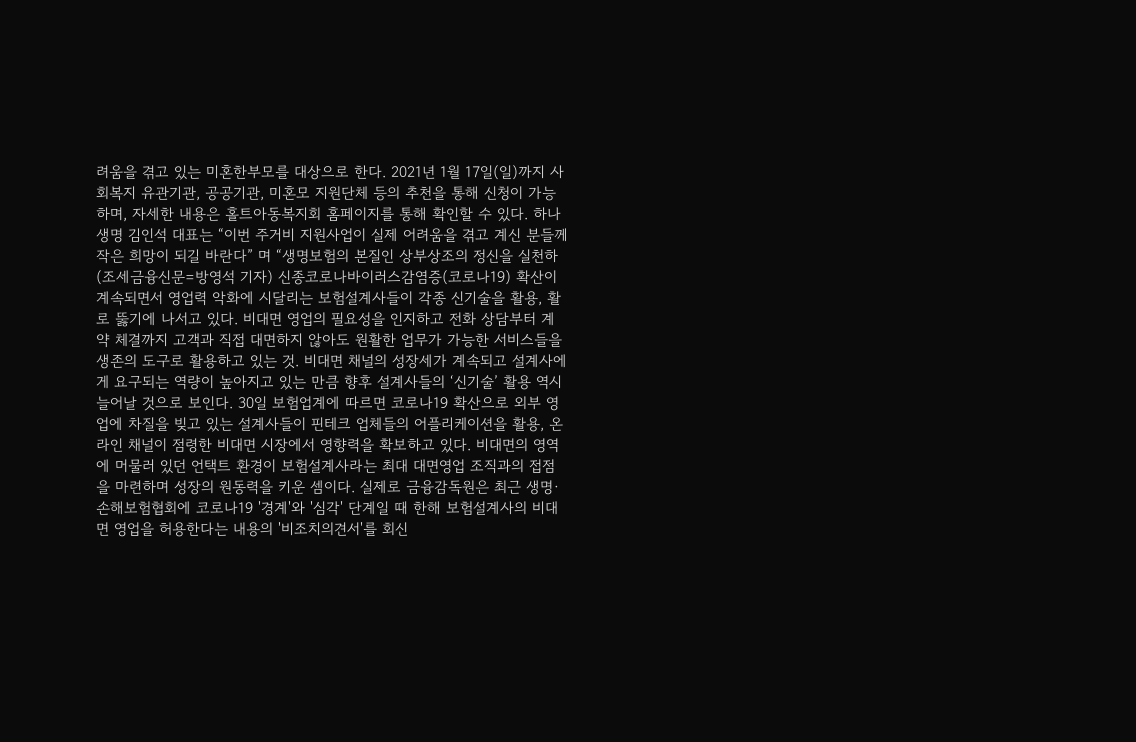려움을 겪고 있는 미혼한부모를 대상으로 한다. 2021년 1월 17일(일)까지 사회복지 유관기관, 공공기관, 미혼모 지원단체 등의 추천을 통해 신청이 가능하며, 자세한 내용은 홀트아동복지회 홈페이지를 통해 확인할 수 있다. 하나생명 김인석 대표는 “이번 주거비 지원사업이 실제 어려움을 겪고 계신 분들께 작은 희망이 되길 바란다” 며 “생명보험의 본질인 상부상조의 정신을 실천하
(조세금융신문=방영석 기자) 신종코로나바이러스감염증(코로나19) 확산이 계속되면서 영업력 악화에 시달리는 보험설계사들이 각종 신기술을 활용, 활로 뚫기에 나서고 있다. 비대면 영업의 필요성을 인지하고 전화 상담부터 계약 체결까지 고객과 직접 대면하지 않아도 원활한 업무가 가능한 서비스들을 생존의 도구로 활용하고 있는 것. 비대면 채널의 성장세가 계속되고 설계사에게 요구되는 역량이 높아지고 있는 만큼 향후 설계사들의 ‘신기술’ 활용 역시 늘어날 것으로 보인다. 30일 보험업계에 따르면 코로나19 확산으로 외부 영업에 차질을 빚고 있는 설계사들이 핀테크 업체들의 어플리케이션을 활용, 온라인 채널이 점령한 비대면 시장에서 영향력을 확보하고 있다. 비대면의 영역에 머물러 있던 언택트 환경이 보험설계사라는 최대 대면영업 조직과의 접점을 마련하며 성장의 원동력을 키운 셈이다. 실제로 금융감독원은 최근 생명·손해보험협회에 코로나19 '경계'와 '심각' 단계일 때 한해 보험설계사의 비대면 영업을 허용한다는 내용의 '비조치의견서'를 회신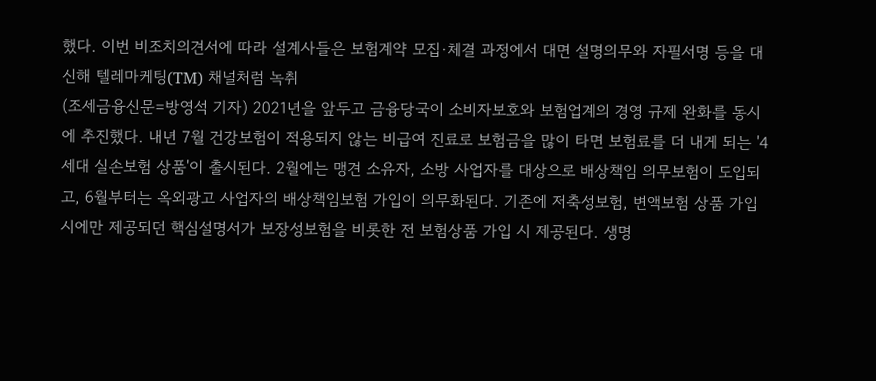했다. 이번 비조치의견서에 따라 설계사들은 보험계약 모집·체결 과정에서 대면 설명의무와 자필서명 등을 대신해 텔레마케팅(TM) 채널처럼 녹취
(조세금융신문=방영석 기자) 2021년을 앞두고 금융당국이 소비자보호와 보험업계의 경영 규제 완화를 동시에 추진했다. 내년 7월 건강보험이 적용되지 않는 비급여 진료로 보험금을 많이 타면 보험료를 더 내게 되는 '4세대 실손보험 상품'이 출시된다. 2월에는 맹견 소유자, 소방 사업자를 대상으로 배상책임 의무보험이 도입되고, 6월부터는 옥외광고 사업자의 배상책임보험 가입이 의무화된다. 기존에 저축성보험, 변액보험 상품 가입 시에만 제공되던 핵심설명서가 보장성보험을 비롯한 전 보험상품 가입 시 제공된다. 생명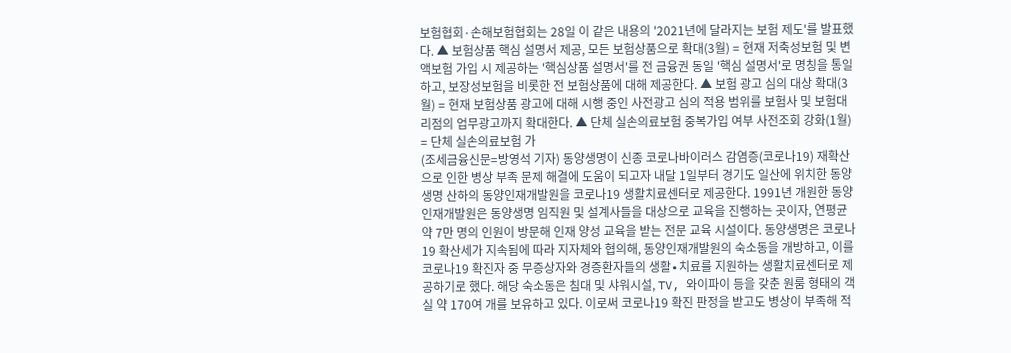보험협회·손해보험협회는 28일 이 같은 내용의 '2021년에 달라지는 보험 제도'를 발표했다. ▲ 보험상품 핵심 설명서 제공, 모든 보험상품으로 확대(3월) = 현재 저축성보험 및 변액보험 가입 시 제공하는 '핵심상품 설명서'를 전 금융권 동일 '핵심 설명서'로 명칭을 통일하고, 보장성보험을 비롯한 전 보험상품에 대해 제공한다. ▲ 보험 광고 심의 대상 확대(3월) = 현재 보험상품 광고에 대해 시행 중인 사전광고 심의 적용 범위를 보험사 및 보험대리점의 업무광고까지 확대한다. ▲ 단체 실손의료보험 중복가입 여부 사전조회 강화(1월) = 단체 실손의료보험 가
(조세금융신문=방영석 기자) 동양생명이 신종 코로나바이러스 감염증(코로나19) 재확산으로 인한 병상 부족 문제 해결에 도움이 되고자 내달 1일부터 경기도 일산에 위치한 동양생명 산하의 동양인재개발원을 코로나19 생활치료센터로 제공한다. 1991년 개원한 동양인재개발원은 동양생명 임직원 및 설계사들을 대상으로 교육을 진행하는 곳이자, 연평균 약 7만 명의 인원이 방문해 인재 양성 교육을 받는 전문 교육 시설이다. 동양생명은 코로나19 확산세가 지속됨에 따라 지자체와 협의해, 동양인재개발원의 숙소동을 개방하고, 이를 코로나19 확진자 중 무증상자와 경증환자들의 생활∙치료를 지원하는 생활치료센터로 제공하기로 했다. 해당 숙소동은 침대 및 샤워시설, TV, 와이파이 등을 갖춘 원룸 형태의 객실 약 170여 개를 보유하고 있다. 이로써 코로나19 확진 판정을 받고도 병상이 부족해 적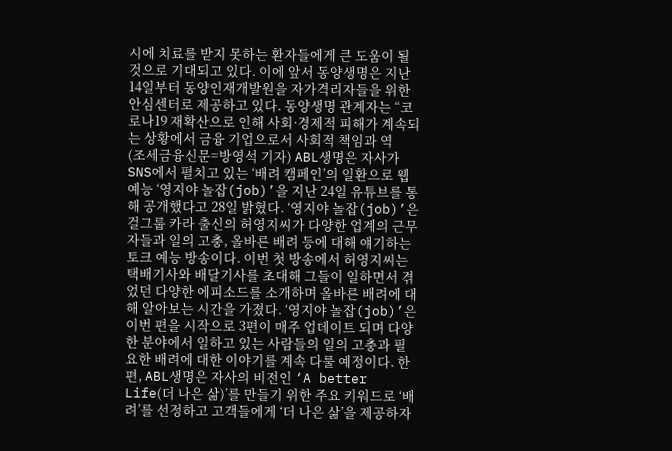시에 치료를 받지 못하는 환자들에게 큰 도움이 될 것으로 기대되고 있다. 이에 앞서 동양생명은 지난 14일부터 동양인재개발원을 자가격리자들을 위한 안심센터로 제공하고 있다. 동양생명 관계자는 “코로나19 재확산으로 인해 사회·경제적 피해가 계속되는 상황에서 금융 기업으로서 사회적 책임과 역
(조세금융신문=방영석 기자) ABL생명은 자사가 SNS에서 펼치고 있는 ‘배려 캠페인’의 일환으로 웹 예능 ‘영지야 놀잡(job)’을 지난 24일 유튜브를 통해 공개했다고 28일 밝혔다. ‘영지야 놀잡(job)’은 걸그룹 카라 출신의 허영지씨가 다양한 업계의 근무자들과 일의 고충, 올바른 배려 등에 대해 얘기하는 토크 예능 방송이다. 이번 첫 방송에서 허영지씨는 택배기사와 배달기사를 초대해 그들이 일하면서 겪었던 다양한 에피소드를 소개하며 올바른 배려에 대해 알아보는 시간을 가졌다. ‘영지야 놀잡(job)’은 이번 편을 시작으로 3편이 매주 업데이트 되며 다양한 분야에서 일하고 있는 사람들의 일의 고충과 필요한 배려에 대한 이야기를 계속 다룰 예정이다. 한편, ABL생명은 자사의 비전인 ‘A better Life(더 나은 삶)’를 만들기 위한 주요 키워드로 ‘배려’를 선정하고 고객들에게 ‘더 나은 삶’을 제공하자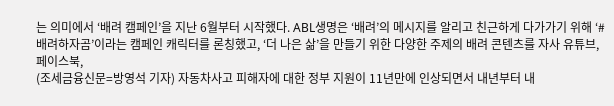는 의미에서 ‘배려 캠페인’을 지난 6월부터 시작했다. ABL생명은 ‘배려’의 메시지를 알리고 친근하게 다가가기 위해 ‘#배려하자곰’이라는 캠페인 캐릭터를 론칭했고, ‘더 나은 삶’을 만들기 위한 다양한 주제의 배려 콘텐츠를 자사 유튜브, 페이스북,
(조세금융신문=방영석 기자) 자동차사고 피해자에 대한 정부 지원이 11년만에 인상되면서 내년부터 내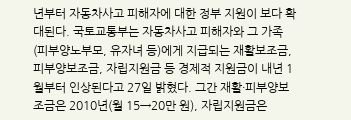년부터 자동차사고 피해자에 대한 정부 지원이 보다 확대된다. 국토교통부는 자동차사고 피해자와 그 가족(피부양노부모, 유자녀 등)에게 지급되는 재활보조금, 피부양보조금, 자립지원금 등 경제적 지원금이 내년 1월부터 인상된다고 27일 밝혔다. 그간 재활·피부양보조금은 2010년(월 15→20만 원), 자립지원금은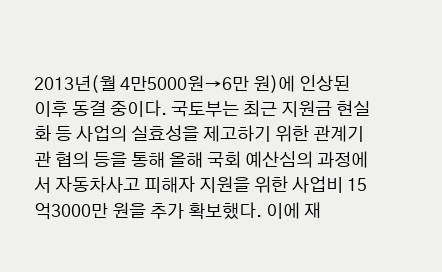2013년(월 4만5000원→6만 원)에 인상된 이후 동결 중이다. 국토부는 최근 지원금 현실화 등 사업의 실효성을 제고하기 위한 관계기관 협의 등을 통해 올해 국회 예산심의 과정에서 자동차사고 피해자 지원을 위한 사업비 15억3000만 원을 추가 확보했다. 이에 재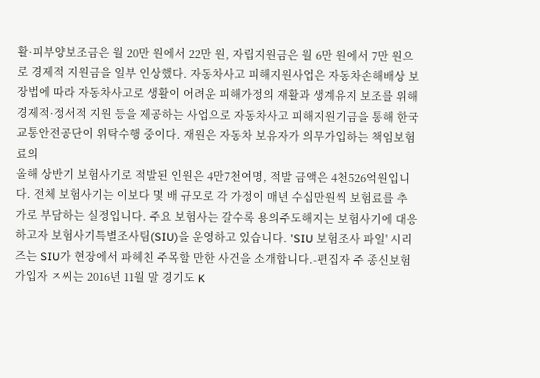활·피부양보조금은 월 20만 원에서 22만 원, 자립지원금은 월 6만 원에서 7만 원으로 경제적 지원금을 일부 인상했다. 자동차사고 피해지원사업은 자동차손해배상 보장법에 따라 자동차사고로 생활이 어려운 피해가정의 재활과 생계유지 보조를 위해 경제적·정서적 지원 등을 제공하는 사업으로 자동차사고 피해지원기금을 통해 한국교통안전공단이 위탁수행 중이다. 재원은 자동차 보유자가 의무가입하는 책임보험료의
올해 상반기 보험사기로 적발된 인원은 4만7천여명, 적발 금액은 4천526억원입니다. 전체 보험사기는 이보다 몇 배 규모로 각 가정이 매년 수십만원씩 보험료를 추가로 부담하는 실정입니다. 주요 보험사는 갈수록 용의주도해지는 보험사기에 대응하고자 보험사기특별조사팀(SIU)을 운영하고 있습니다. 'SIU 보험조사 파일' 시리즈는 SIU가 현장에서 파헤친 주목할 만한 사건을 소개합니다.-편집자 주 종신보험 가입자 ㅈ씨는 2016년 11월 말 경기도 K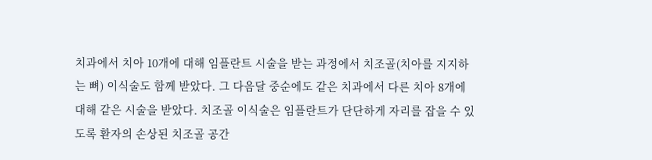치과에서 치아 10개에 대해 임플란트 시술을 받는 과정에서 치조골(치아를 지지하는 뼈) 이식술도 함께 받았다. 그 다음달 중순에도 같은 치과에서 다른 치아 8개에 대해 같은 시술을 받았다. 치조골 이식술은 임플란트가 단단하게 자리를 잡을 수 있도록 환자의 손상된 치조골 공간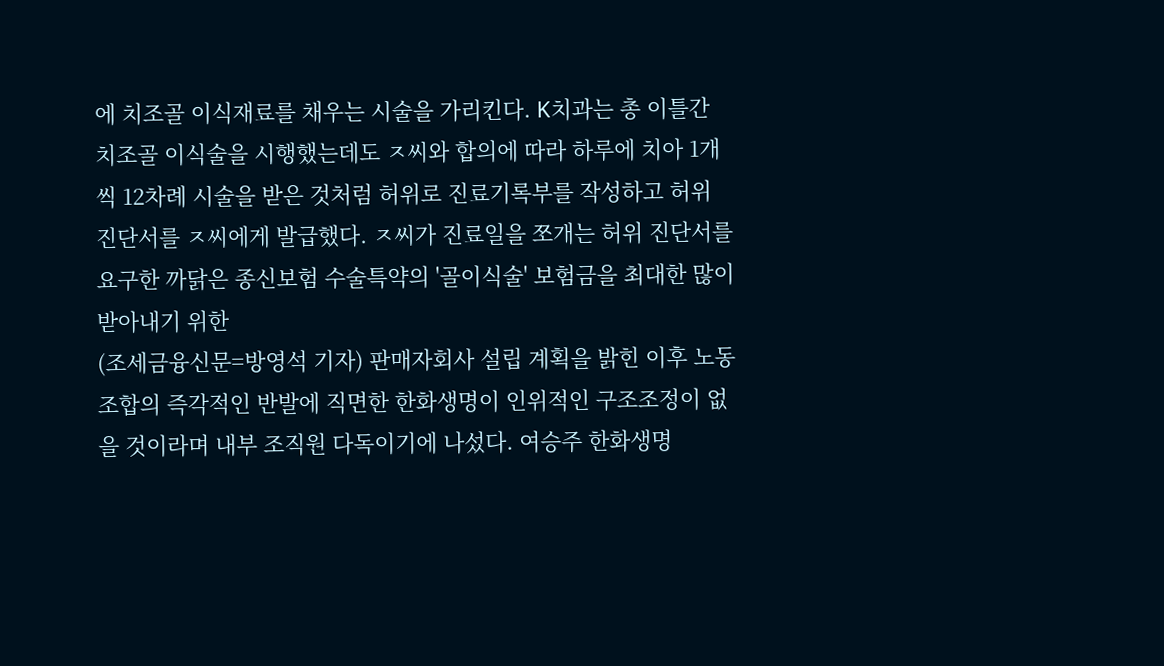에 치조골 이식재료를 채우는 시술을 가리킨다. K치과는 총 이틀간 치조골 이식술을 시행했는데도 ㅈ씨와 합의에 따라 하루에 치아 1개씩 12차례 시술을 받은 것처럼 허위로 진료기록부를 작성하고 허위 진단서를 ㅈ씨에게 발급했다. ㅈ씨가 진료일을 쪼개는 허위 진단서를 요구한 까닭은 종신보험 수술특약의 '골이식술' 보험금을 최대한 많이 받아내기 위한
(조세금융신문=방영석 기자) 판매자회사 설립 계획을 밝힌 이후 노동조합의 즉각적인 반발에 직면한 한화생명이 인위적인 구조조정이 없을 것이라며 내부 조직원 다독이기에 나섰다. 여승주 한화생명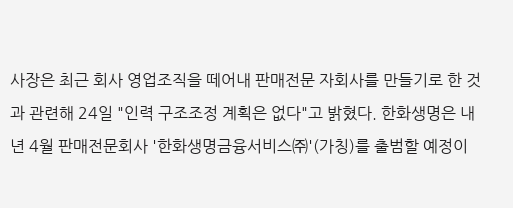사장은 최근 회사 영업조직을 떼어내 판매전문 자회사를 만들기로 한 것과 관련해 24일 "인력 구조조정 계획은 없다"고 밝혔다. 한화생명은 내년 4월 판매전문회사 '한화생명금융서비스㈜'(가칭)를 출범할 예정이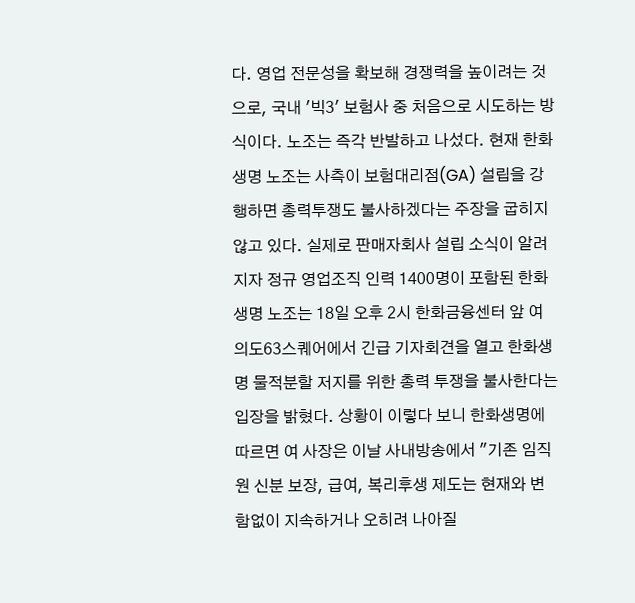다. 영업 전문성을 확보해 경쟁력을 높이려는 것으로, 국내 '빅3' 보험사 중 처음으로 시도하는 방식이다. 노조는 즉각 반발하고 나섰다. 현재 한화생명 노조는 사측이 보험대리점(GA) 설립을 강행하면 총력투쟁도 불사하겠다는 주장을 굽히지 않고 있다. 실제로 판매자회사 설립 소식이 알려지자 정규 영업조직 인력 1400명이 포함된 한화생명 노조는 18일 오후 2시 한화금융센터 앞 여의도63스퀘어에서 긴급 기자회견을 열고 한화생명 물적분할 저지를 위한 총력 투쟁을 불사한다는 입장을 밝혔다. 상황이 이렇다 보니 한화생명에 따르면 여 사장은 이날 사내방송에서 "기존 임직원 신분 보장, 급여, 복리후생 제도는 현재와 변함없이 지속하거나 오히려 나아질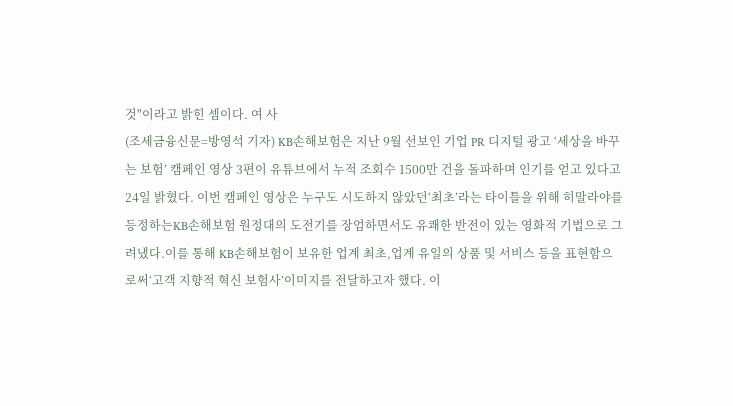것"이라고 밝힌 셈이다. 여 사
(조세금융신문=방영석 기자) KB손해보험은 지난 9월 선보인 기업 PR 디지털 광고 ‘세상을 바꾸는 보험’ 캠페인 영상 3편이 유튜브에서 누적 조회수 1500만 건을 돌파하며 인기를 얻고 있다고 24일 밝혔다. 이번 캠페인 영상은 누구도 시도하지 않았던‘최초’라는 타이틀을 위해 히말라야를 등정하는KB손해보험 원정대의 도전기를 장엄하면서도 유쾌한 반전이 있는 영화적 기법으로 그려냈다.이를 통해 KB손해보험이 보유한 업계 최초,업계 유일의 상품 및 서비스 등을 표현함으로써‘고객 지향적 혁신 보험사’이미지를 전달하고자 했다. 이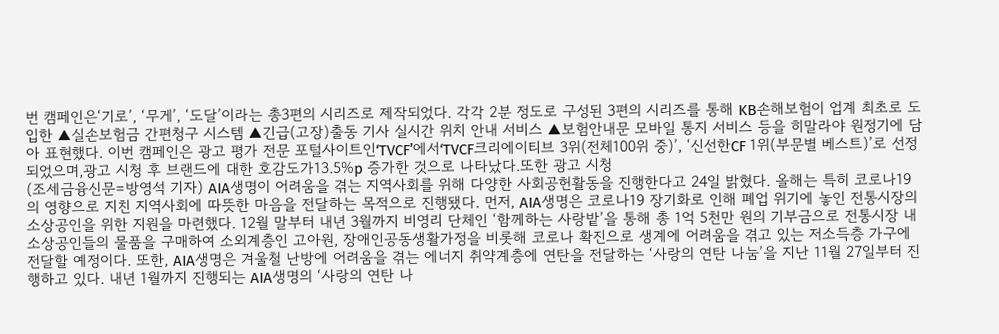번 캠페인은‘기로’, ‘무게’, ‘도달’이라는 총3편의 시리즈로 제작되었다. 각각 2분 정도로 구성된 3편의 시리즈를 통해 KB손해보험이 업계 최초로 도입한 ▲실손보험금 간편청구 시스템 ▲긴급(고장)출동 기사 실시간 위치 안내 서비스 ▲보험안내문 모바일 통지 서비스 등을 히말라야 원정기에 담아 표현했다. 이번 캠페인은 광고 평가 전문 포털사이트인‘TVCF’에서‘TVCF크리에이티브 3위(전체100위 중)’, ‘신선한CF 1위(부문별 베스트)’로 선정되었으며,광고 시청 후 브랜드에 대한 호감도가13.5%p 증가한 것으로 나타났다.또한 광고 시청
(조세금융신문=방영석 기자) AIA생명이 어려움을 겪는 지역사회를 위해 다양한 사회공헌활동을 진행한다고 24일 밝혔다. 올해는 특히 코로나19의 영향으로 지친 지역사회에 따뜻한 마음을 전달하는 목적으로 진행됐다. 먼저, AIA생명은 코로나19 장기화로 인해 폐업 위기에 놓인 전통시장의 소상공인을 위한 지원을 마련했다. 12월 말부터 내년 3월까지 비영리 단체인 ‘함께하는 사랑밭’을 통해 총 1억 5천만 원의 기부금으로 전통시장 내 소상공인들의 물품을 구매하여 소외계층인 고아원, 장애인공동생활가정을 비롯해 코로나 확진으로 생계에 어려움을 겪고 있는 저소득층 가구에 전달할 예정이다. 또한, AIA생명은 겨울철 난방에 어려움을 겪는 에너지 취약계층에 연탄을 전달하는 ‘사랑의 연탄 나눔’을 지난 11월 27일부터 진행하고 있다. 내년 1월까지 진행되는 AIA생명의 ‘사랑의 연탄 나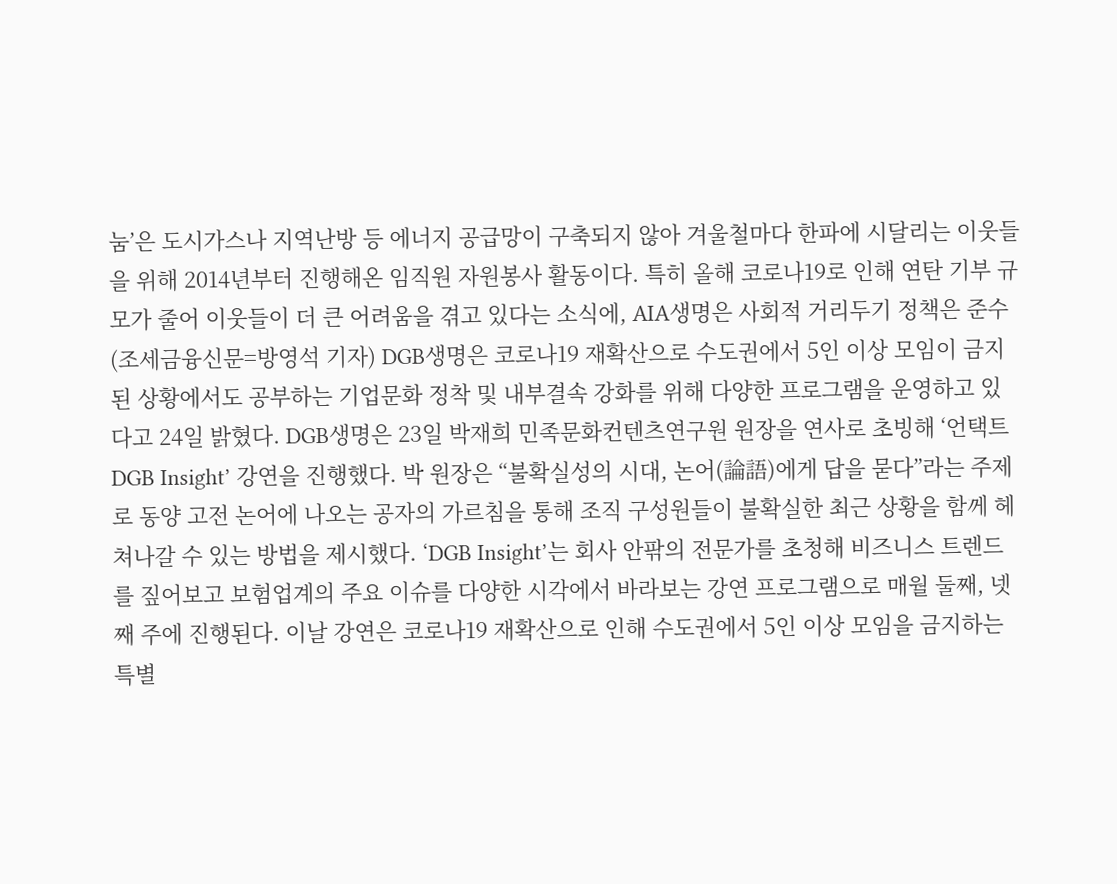눔’은 도시가스나 지역난방 등 에너지 공급망이 구축되지 않아 겨울철마다 한파에 시달리는 이웃들을 위해 2014년부터 진행해온 임직원 자원봉사 활동이다. 특히 올해 코로나19로 인해 연탄 기부 규모가 줄어 이웃들이 더 큰 어려움을 겪고 있다는 소식에, AIA생명은 사회적 거리두기 정책은 준수
(조세금융신문=방영석 기자) DGB생명은 코로나19 재확산으로 수도권에서 5인 이상 모임이 금지된 상황에서도 공부하는 기업문화 정착 및 내부결속 강화를 위해 다양한 프로그램을 운영하고 있다고 24일 밝혔다. DGB생명은 23일 박재희 민족문화컨텐츠연구원 원장을 연사로 초빙해 ‘언택트 DGB Insight’ 강연을 진행했다. 박 원장은 “불확실성의 시대, 논어(論語)에게 답을 묻다”라는 주제로 동양 고전 논어에 나오는 공자의 가르침을 통해 조직 구성원들이 불확실한 최근 상황을 함께 헤쳐나갈 수 있는 방법을 제시했다. ‘DGB Insight’는 회사 안팎의 전문가를 초청해 비즈니스 트렌드를 짚어보고 보험업계의 주요 이슈를 다양한 시각에서 바라보는 강연 프로그램으로 매월 둘째, 넷째 주에 진행된다. 이날 강연은 코로나19 재확산으로 인해 수도권에서 5인 이상 모임을 금지하는 특별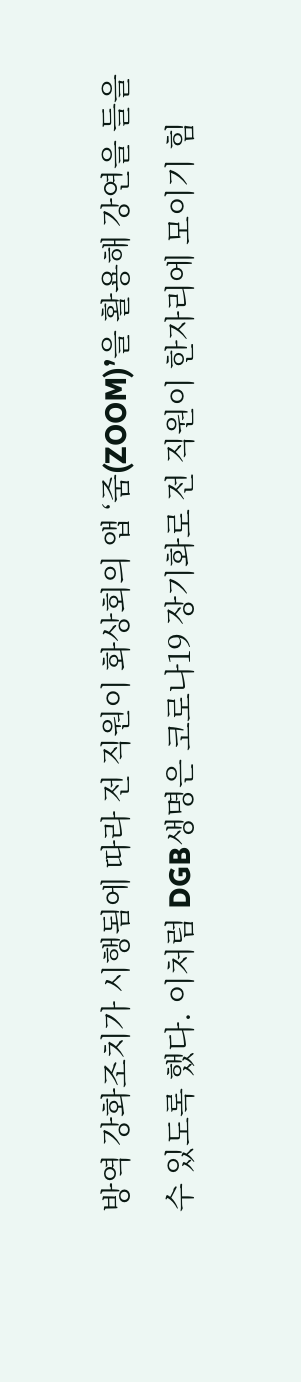방역 강화조치가 시행됨에 따라 전 직원이 화상회의 앱 ‘줌(ZOOM)’을 활용해 강연을 들을 수 있도록 했다. 이처럼 DGB생명은 코로나19 장기화로 전 직원이 한자리에 모이기 힘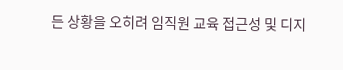든 상황을 오히려 임직원 교육 접근성 및 디지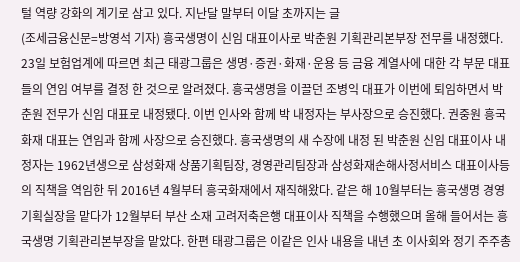털 역량 강화의 계기로 삼고 있다. 지난달 말부터 이달 초까지는 글
(조세금융신문=방영석 기자) 흥국생명이 신임 대표이사로 박춘원 기획관리본부장 전무를 내정했다. 23일 보험업계에 따르면 최근 태광그룹은 생명·증권·화재·운용 등 금융 계열사에 대한 각 부문 대표들의 연임 여부를 결정 한 것으로 알려졌다. 흥국생명을 이끌던 조병익 대표가 이번에 퇴임하면서 박춘원 전무가 신임 대표로 내정됐다. 이번 인사와 함께 박 내정자는 부사장으로 승진했다. 권중원 흥국화재 대표는 연임과 함께 사장으로 승진했다. 흥국생명의 새 수장에 내정 된 박춘원 신임 대표이사 내정자는 1962년생으로 삼성화재 상품기획팀장, 경영관리팀장과 삼성화재손해사정서비스 대표이사등의 직책을 역임한 뒤 2016년 4월부터 흥국화재에서 재직해왔다. 같은 해 10월부터는 흥국생명 경영기획실장을 맡다가 12월부터 부산 소재 고려저축은행 대표이사 직책을 수행했으며 올해 들어서는 흥국생명 기획관리본부장을 맡았다. 한편 태광그룹은 이같은 인사 내용을 내년 초 이사회와 정기 주주총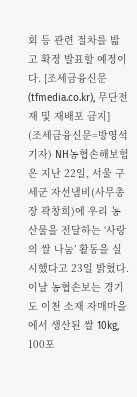회 등 관련 절차를 밟고 확정 발표할 예정이다. [조세금융신문(tfmedia.co.kr), 무단전재 및 재배포 금지]
(조세금융신문=방영석 기자) NH농협손해보험은 지난 22일, 서울 구세군 자선냄비(사무총장 곽창희)에 우리 농산물을 전달하는 ‘사랑의 쌀 나눔’ 활동을 실시했다고 23일 밝혔다. 이날 농협손보는 경기도 이천 소재 자매마을에서 생산된 쌀 10kg, 100포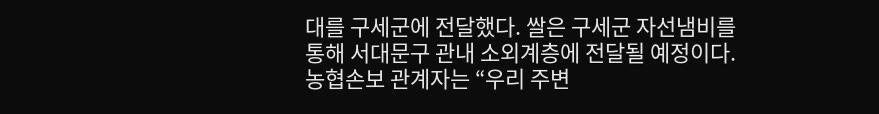대를 구세군에 전달했다. 쌀은 구세군 자선냄비를 통해 서대문구 관내 소외계층에 전달될 예정이다. 농협손보 관계자는 “우리 주변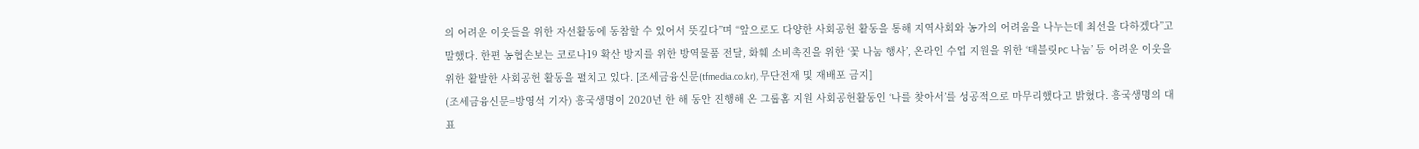의 어려운 이웃들을 위한 자선활동에 동참할 수 있어서 뜻깊다”며 “앞으로도 다양한 사회공헌 활동을 통해 지역사회와 농가의 어려움을 나누는데 최선을 다하겠다”고 말했다. 한편 농협손보는 코로나19 확산 방지를 위한 방역물품 전달, 화훼 소비촉진을 위한 ‘꽃 나눔 행사’, 온라인 수업 지원을 위한 ‘태블릿PC 나눔’ 등 어려운 이웃을 위한 활발한 사회공헌 활동을 펼치고 있다. [조세금융신문(tfmedia.co.kr), 무단전재 및 재배포 금지]
(조세금융신문=방영석 기자) 흥국생명이 2020년 한 해 동안 진행해 온 그룹홈 지원 사회공헌활동인 ‘나를 찾아서’를 성공적으로 마무리했다고 밝혔다. 흥국생명의 대표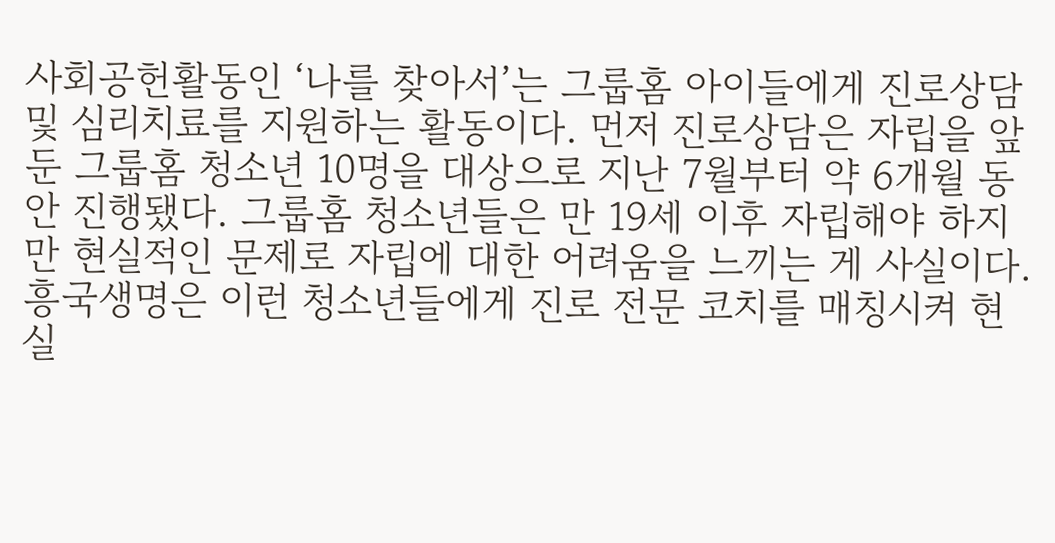사회공헌활동인 ‘나를 찾아서’는 그룹홈 아이들에게 진로상담 및 심리치료를 지원하는 활동이다. 먼저 진로상담은 자립을 앞둔 그룹홈 청소년 10명을 대상으로 지난 7월부터 약 6개월 동안 진행됐다. 그룹홈 청소년들은 만 19세 이후 자립해야 하지만 현실적인 문제로 자립에 대한 어려움을 느끼는 게 사실이다. 흥국생명은 이런 청소년들에게 진로 전문 코치를 매칭시켜 현실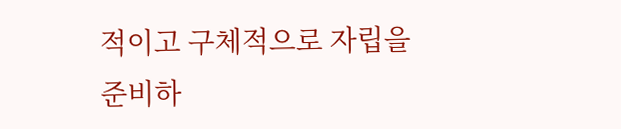적이고 구체적으로 자립을 준비하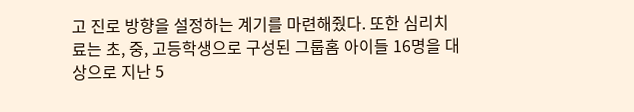고 진로 방향을 설정하는 계기를 마련해줬다. 또한 심리치료는 초, 중, 고등학생으로 구성된 그룹홈 아이들 16명을 대상으로 지난 5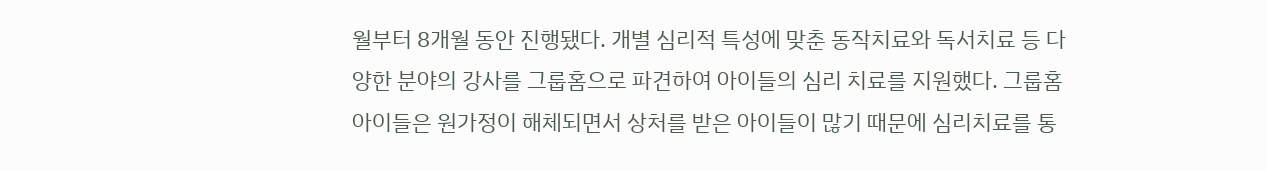월부터 8개월 동안 진행됐다. 개별 심리적 특성에 맞춘 동작치료와 독서치료 등 다양한 분야의 강사를 그룹홈으로 파견하여 아이들의 심리 치료를 지원했다. 그룹홈 아이들은 원가정이 해체되면서 상처를 받은 아이들이 많기 때문에 심리치료를 통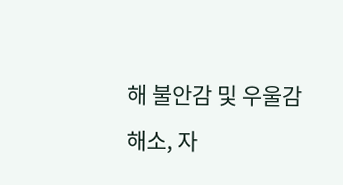해 불안감 및 우울감해소, 자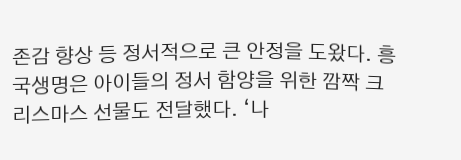존감 향상 등 정서적으로 큰 안정을 도왔다. 흥국생명은 아이들의 정서 함양을 위한 깜짝 크리스마스 선물도 전달했다. ‘나